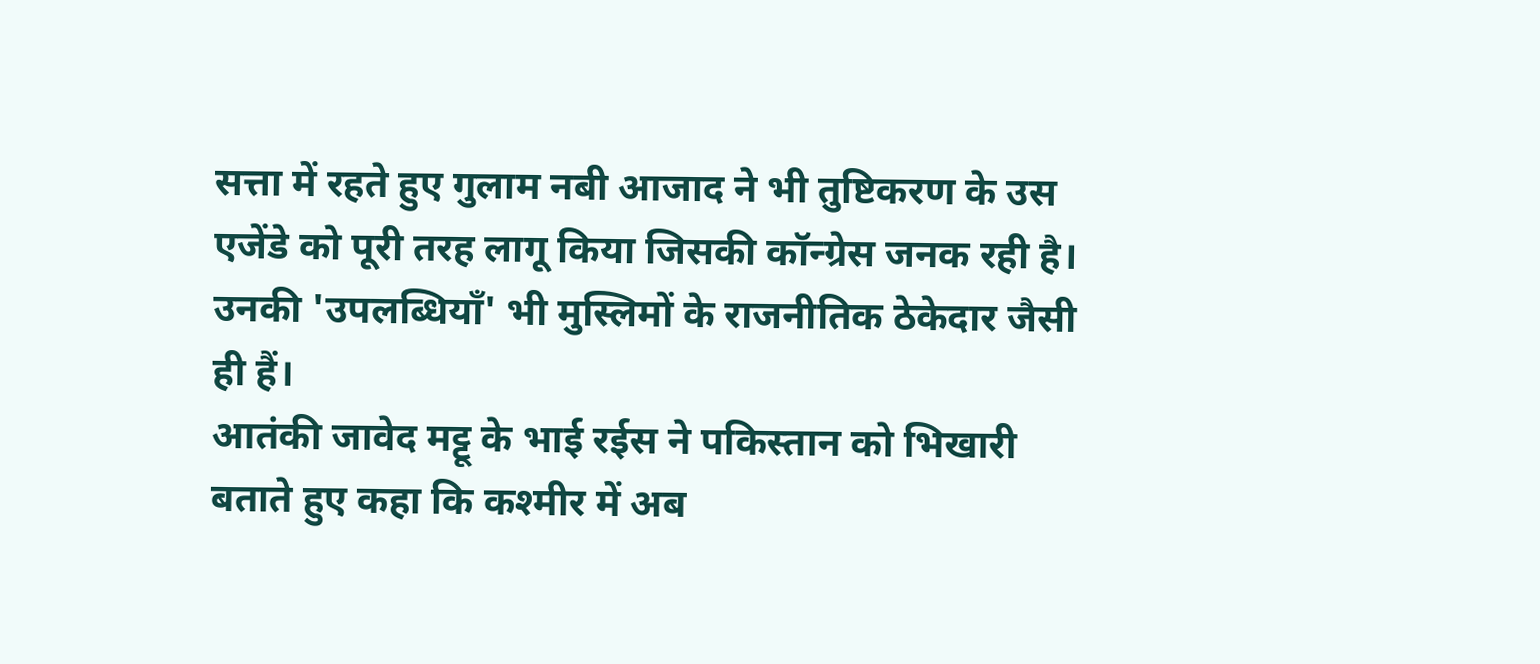सत्ता में रहते हुए गुलाम नबी आजाद ने भी तुष्टिकरण के उस एजेंडे को पूरी तरह लागू किया जिसकी कॉन्ग्रेस जनक रही है। उनकी 'उपलब्धियाँ' भी मुस्लिमों के राजनीतिक ठेकेदार जैसी ही हैं।
आतंकी जावेद मट्टू के भाई रईस ने पकिस्तान को भिखारी बताते हुए कहा कि कश्मीर में अब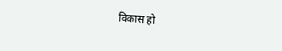विकास हो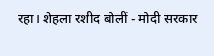रहा। शेहला रशीद बोलीं - मोदी सरकार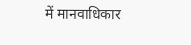में मानवाधिकार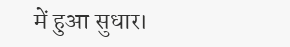में हुआ सुधार।